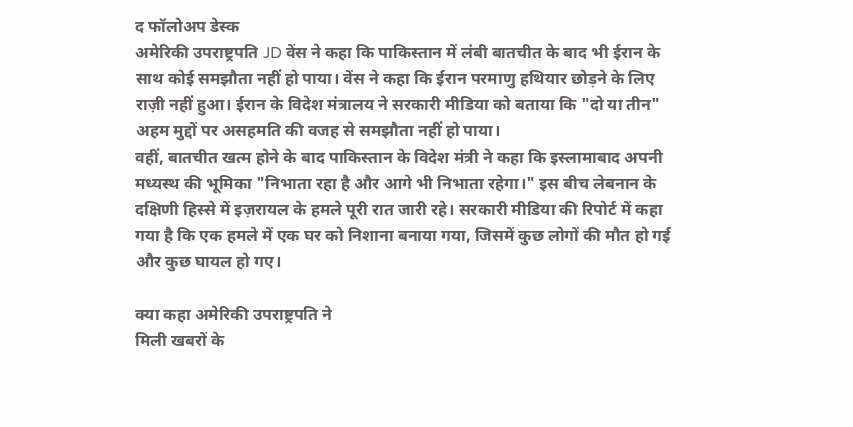द फॉलोअप डेस्क
अमेरिकी उपराष्ट्रपति JD वेंस ने कहा कि पाकिस्तान में लंबी बातचीत के बाद भी ईरान के साथ कोई समझौता नहीं हो पाया। वेंस ने कहा कि ईरान परमाणु हथियार छोड़ने के लिए राज़ी नहीं हुआ। ईरान के विदेश मंत्रालय ने सरकारी मीडिया को बताया कि "दो या तीन" अहम मुद्दों पर असहमति की वजह से समझौता नहीं हो पाया।
वहीं, बातचीत खत्म होने के बाद पाकिस्तान के विदेश मंत्री ने कहा कि इस्लामाबाद अपनी मध्यस्थ की भूमिका "निभाता रहा है और आगे भी निभाता रहेगा।" इस बीच लेबनान के दक्षिणी हिस्से में इज़रायल के हमले पूरी रात जारी रहे। सरकारी मीडिया की रिपोर्ट में कहा गया है कि एक हमले में एक घर को निशाना बनाया गया, जिसमें कुछ लोगों की मौत हो गई और कुछ घायल हो गए।

क्या कहा अमेरिकी उपराष्ट्रपति ने
मिली खबरों के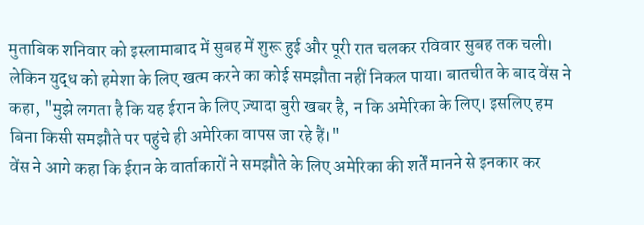मुताबिक शनिवार को इस्लामाबाद में सुबह में शुरू हुई और पूरी रात चलकर रविवार सुबह तक चली। लेकिन युद्ध को हमेशा के लिए खत्म करने का कोई समझौता नहीं निकल पाया। बातचीत के बाद वेंस ने कहा, "मुझे लगता है कि यह ईरान के लिए ज़्यादा बुरी खबर है, न कि अमेरिका के लिए। इसलिए हम बिना किसी समझौते पर पहुंचे ही अमेरिका वापस जा रहे हैं।"
वेंस ने आगे कहा कि ईरान के वार्ताकारों ने समझौते के लिए अमेरिका की शर्तें मानने से इनकार कर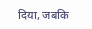दिया, जबकि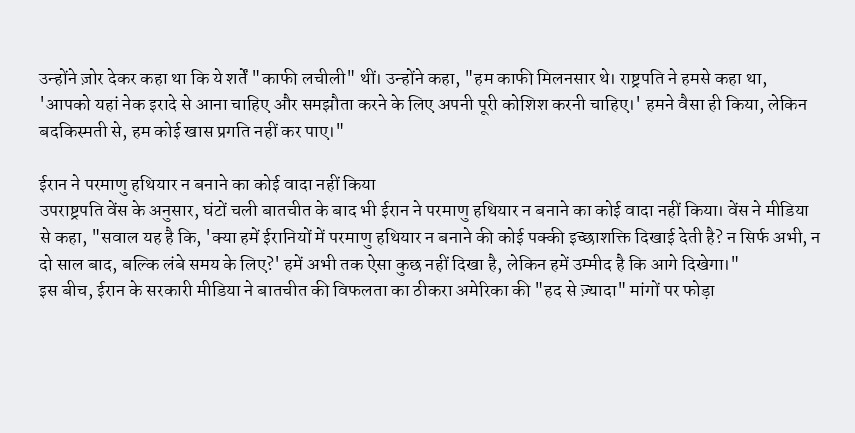उन्होंने ज़ोर देकर कहा था कि ये शर्तें "काफी लचीली" थीं। उन्होंने कहा, "हम काफी मिलनसार थे। राष्ट्रपति ने हमसे कहा था, 'आपको यहां नेक इरादे से आना चाहिए और समझौता करने के लिए अपनी पूरी कोशिश करनी चाहिए।' हमने वैसा ही किया, लेकिन बदकिस्मती से, हम कोई खास प्रगति नहीं कर पाए।"

ईरान ने परमाणु हथियार न बनाने का कोई वादा नहीं किया
उपराष्ट्रपति वेंस के अनुसार, घंटों चली बातचीत के बाद भी ईरान ने परमाणु हथियार न बनाने का कोई वादा नहीं किया। वेंस ने मीडिया से कहा, "सवाल यह है कि, 'क्या हमें ईरानियों में परमाणु हथियार न बनाने की कोई पक्की इच्छाशक्ति दिखाई देती है? न सिर्फ अभी, न दो साल बाद, बल्कि लंबे समय के लिए?' हमें अभी तक ऐसा कुछ नहीं दिखा है, लेकिन हमें उम्मीद है कि आगे दिखेगा।"
इस बीच, ईरान के सरकारी मीडिया ने बातचीत की विफलता का ठीकरा अमेरिका की "हद से ज़्यादा" मांगों पर फोड़ा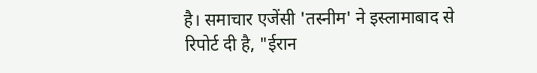है। समाचार एजेंसी 'तस्नीम' ने इस्लामाबाद से रिपोर्ट दी है, "ईरान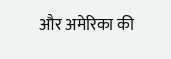और अमेरिका की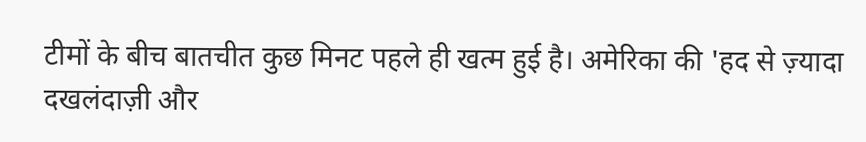टीमों के बीच बातचीत कुछ मिनट पहले ही खत्म हुई है। अमेरिका की 'हद से ज़्यादा दखलंदाज़ी और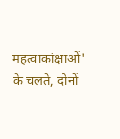महत्वाकांक्षाओं' के चलते, दोनों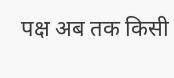पक्ष अब तक किसी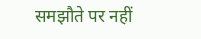समझौते पर नहीं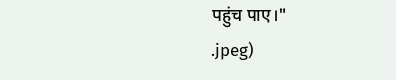पहुंच पाए।"
.jpeg)